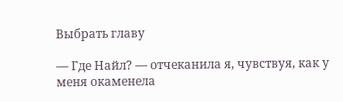Выбрать главу

— Где Найл? — отчеканила я, чувствуя, как у меня окаменела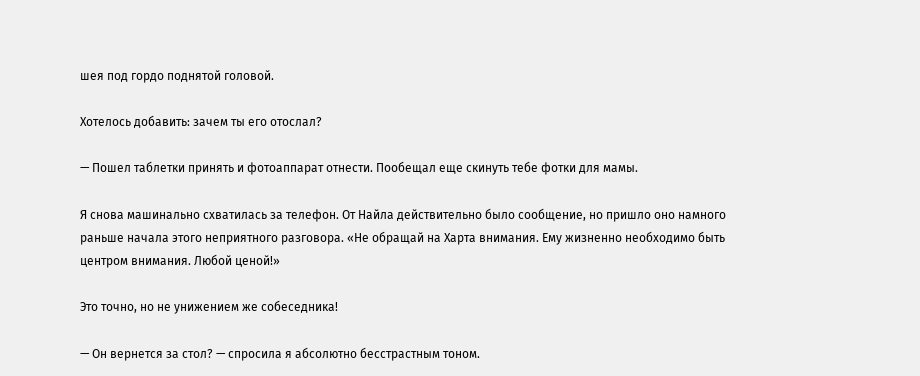шея под гордо поднятой головой.

Хотелось добавить: зачем ты его отослал?

— Пошел таблетки принять и фотоаппарат отнести. Пообещал еще скинуть тебе фотки для мамы.

Я снова машинально схватилась за телефон. От Найла действительно было сообщение, но пришло оно намного раньше начала этого неприятного разговора. «Не обращай на Харта внимания. Ему жизненно необходимо быть центром внимания. Любой ценой!»

Это точно, но не унижением же собеседника!

— Он вернется за стол? — спросила я абсолютно бесстрастным тоном.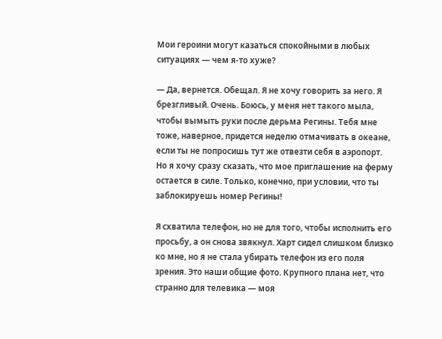Мои героини могут казаться спокойными в любых ситуациях — чем я-то хуже?

— Да, вернется. Обещал. Я не хочу говорить за него. Я брезгливый. Очень. Боюсь, у меня нет такого мыла, чтобы вымыть руки после дерьма Регины. Тебя мне тоже, наверное, придется неделю отмачивать в океане, если ты не попросишь тут же отвезти себя в аэропорт. Но я хочу сразу сказать, что мое приглашение на ферму остается в силе. Только, конечно, при условии, что ты заблокируешь номер Регины!

Я схватила телефон, но не для того, чтобы исполнить его просьбу, а он снова звякнул. Харт сидел слишком близко ко мне, но я не стала убирать телефон из его поля зрения. Это наши общие фото. Крупного плана нет, что странно для телевика — моя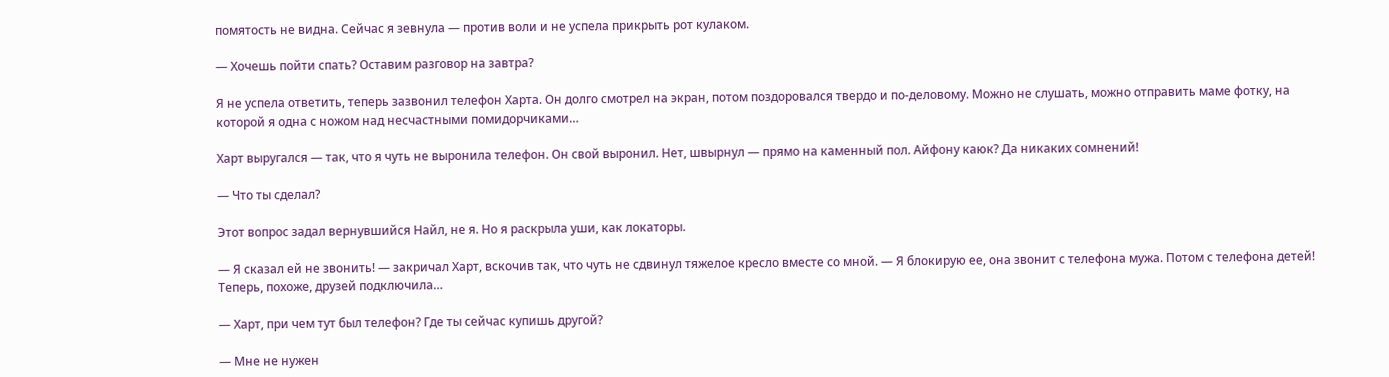помятость не видна. Сейчас я зевнула — против воли и не успела прикрыть рот кулаком.

— Хочешь пойти спать? Оставим разговор на завтра?

Я не успела ответить, теперь зазвонил телефон Харта. Он долго смотрел на экран, потом поздоровался твердо и по-деловому. Можно не слушать, можно отправить маме фотку, на которой я одна с ножом над несчастными помидорчиками…

Харт выругался — так, что я чуть не выронила телефон. Он свой выронил. Нет, швырнул — прямо на каменный пол. Айфону каюк? Да никаких сомнений!

— Что ты сделал?

Этот вопрос задал вернувшийся Найл, не я. Но я раскрыла уши, как локаторы.

— Я сказал ей не звонить! — закричал Харт, вскочив так, что чуть не сдвинул тяжелое кресло вместе со мной. — Я блокирую ее, она звонит с телефона мужа. Потом с телефона детей! Теперь, похоже, друзей подключила…

— Харт, при чем тут был телефон? Где ты сейчас купишь другой?

— Мне не нужен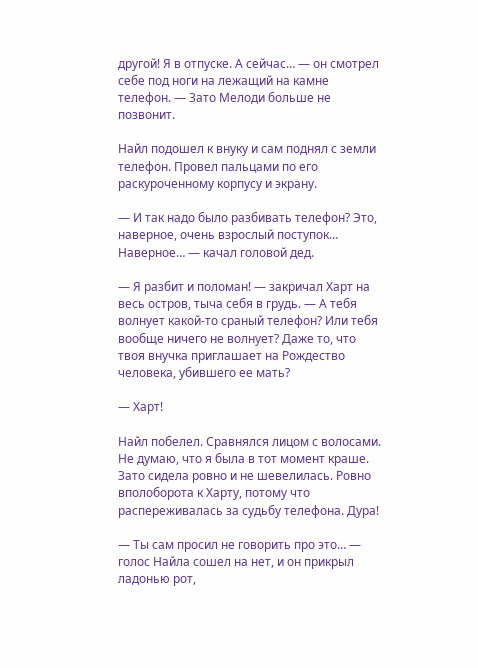другой! Я в отпуске. А сейчас… — он смотрел себе под ноги на лежащий на камне телефон. — Зато Мелоди больше не позвонит.

Найл подошел к внуку и сам поднял с земли телефон. Провел пальцами по его раскуроченному корпусу и экрану.

— И так надо было разбивать телефон? Это, наверное, очень взрослый поступок… Наверное… — качал головой дед.

— Я разбит и поломан! — закричал Харт на весь остров, тыча себя в грудь. — А тебя волнует какой-то сраный телефон? Или тебя вообще ничего не волнует? Даже то, что твоя внучка приглашает на Рождество человека, убившего ее мать?

— Харт!

Найл побелел. Сравнялся лицом с волосами. Не думаю, что я была в тот момент краше. Зато сидела ровно и не шевелилась. Ровно вполоборота к Харту, потому что распереживалась за судьбу телефона. Дура!

— Ты сам просил не говорить про это… — голос Найла сошел на нет, и он прикрыл ладонью рот,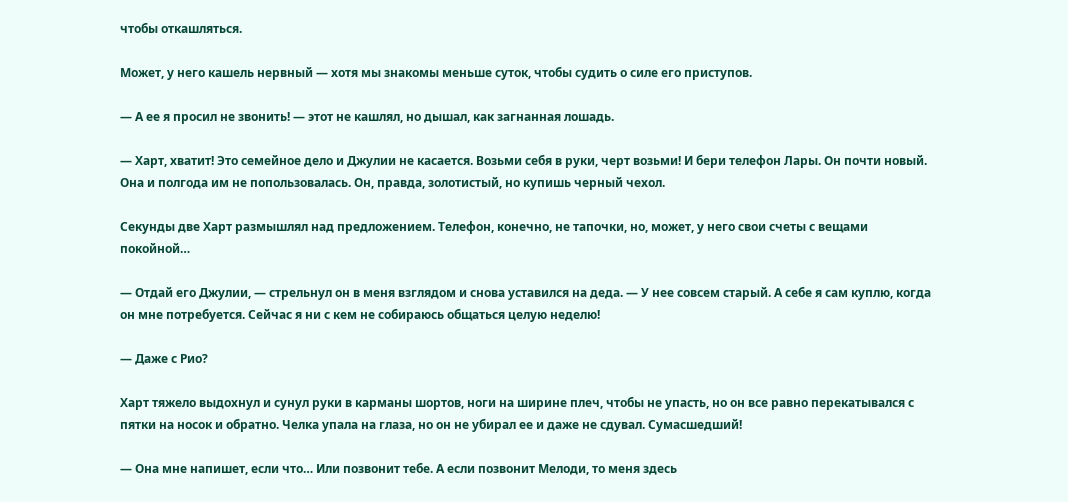чтобы откашляться.

Может, у него кашель нервный — хотя мы знакомы меньше суток, чтобы судить о силе его приступов.

— А ее я просил не звонить! — этот не кашлял, но дышал, как загнанная лошадь.

— Харт, хватит! Это семейное дело и Джулии не касается. Возьми себя в руки, черт возьми! И бери телефон Лары. Он почти новый. Она и полгода им не попользовалась. Он, правда, золотистый, но купишь черный чехол.

Секунды две Харт размышлял над предложением. Телефон, конечно, не тапочки, но, может, у него свои счеты с вещами покойной…

— Отдай его Джулии, — стрельнул он в меня взглядом и снова уставился на деда. — У нее совсем старый. А себе я сам куплю, когда он мне потребуется. Сейчас я ни с кем не собираюсь общаться целую неделю!

— Даже с Рио?

Харт тяжело выдохнул и сунул руки в карманы шортов, ноги на ширине плеч, чтобы не упасть, но он все равно перекатывался с пятки на носок и обратно. Челка упала на глаза, но он не убирал ее и даже не сдувал. Сумасшедший!

— Она мне напишет, если что… Или позвонит тебе. А если позвонит Мелоди, то меня здесь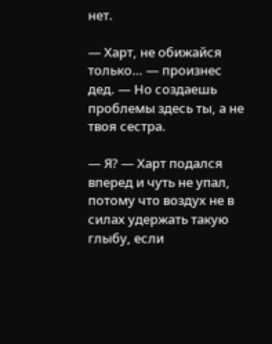нет.

— Харт, не обижайся только… — произнес дед. — Но создаешь проблемы здесь ты, а не твоя сестра.

— Я? — Харт подался вперед и чуть не упал, потому что воздух не в силах удержать такую глыбу, если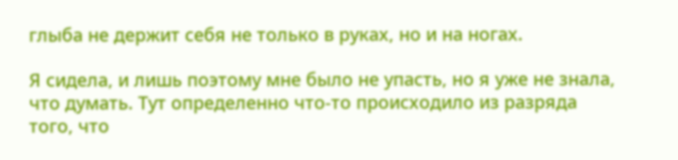глыба не держит себя не только в руках, но и на ногах.

Я сидела, и лишь поэтому мне было не упасть, но я уже не знала, что думать. Тут определенно что-то происходило из разряда того, что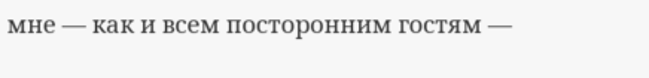мне — как и всем посторонним гостям —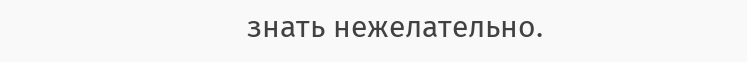знать нежелательно.